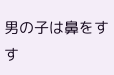男の子は鼻をすす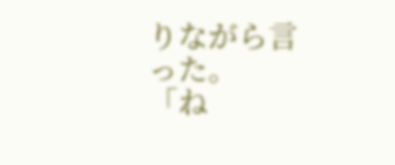りながら言った。
「ね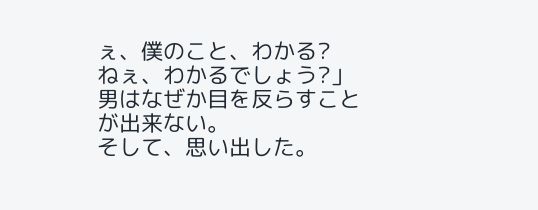ぇ、僕のこと、わかる?
ねぇ、わかるでしょう?」
男はなぜか目を反らすことが出来ない。
そして、思い出した。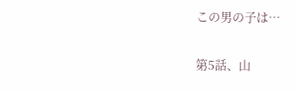この男の子は…


第5話、山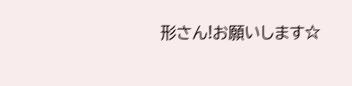形さん!お願いします☆